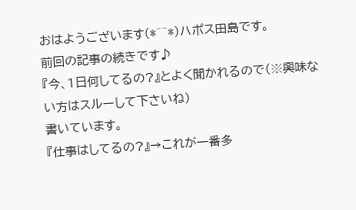おはようございます(*^^*)ハポス田島です。
前回の記事の続きです♪
『今、1日何してるの?』とよく聞かれるので(※興味ない方はスルーして下さいね)
書いています。
『仕事はしてるの?』→これが一番多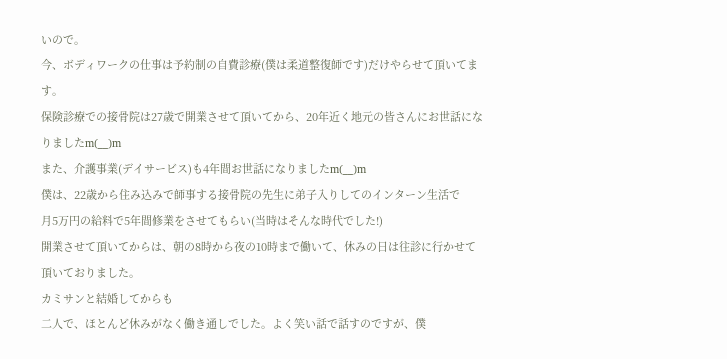いので。
今、ボディワークの仕事は予約制の自費診療(僕は柔道整復師です)だけやらせて頂いてます。
保険診療での接骨院は27歳で開業させて頂いてから、20年近く地元の皆さんにお世話になりましたm(__)m
また、介護事業(デイサービス)も4年間お世話になりましたm(__)m
僕は、22歳から住み込みで師事する接骨院の先生に弟子入りしてのインターン生活で
月5万円の給料で5年間修業をさせてもらい(当時はそんな時代でした!)
開業させて頂いてからは、朝の8時から夜の10時まで働いて、休みの日は往診に行かせて頂いておりました。
カミサンと結婚してからも
二人で、ほとんど休みがなく働き通しでした。よく笑い話で話すのですが、僕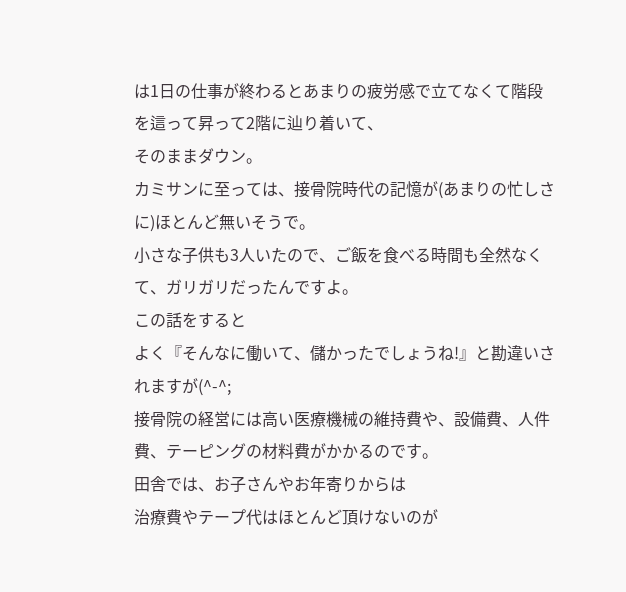は1日の仕事が終わるとあまりの疲労感で立てなくて階段を這って昇って2階に辿り着いて、
そのままダウン。
カミサンに至っては、接骨院時代の記憶が(あまりの忙しさに)ほとんど無いそうで。
小さな子供も3人いたので、ご飯を食べる時間も全然なくて、ガリガリだったんですよ。
この話をすると
よく『そんなに働いて、儲かったでしょうね!』と勘違いされますが(^-^;
接骨院の経営には高い医療機械の維持費や、設備費、人件費、テーピングの材料費がかかるのです。
田舎では、お子さんやお年寄りからは
治療費やテープ代はほとんど頂けないのが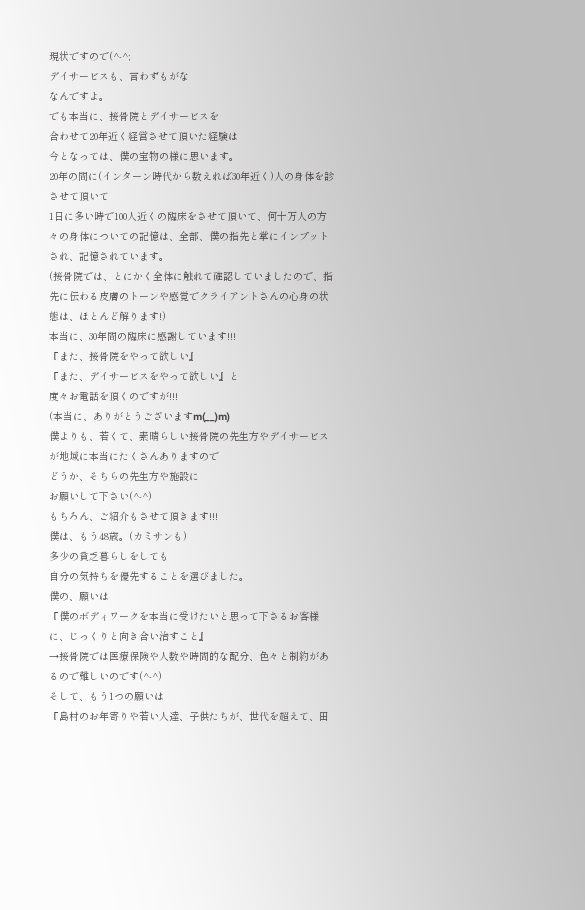現状ですので(^-^;
デイサービスも、言わずもがな
なんですよ。
でも本当に、接骨院とデイサービスを
合わせて20年近く経営させて頂いた経験は
今となっては、僕の宝物の様に思います。
20年の間に(インターン時代から数えれば30年近く)人の身体を診させて頂いて
1日に多い時で100人近くの臨床をさせて頂いて、何十万人の方々の身体についての記憶は、全部、僕の指先と掌にインプットされ、記憶されています。
(接骨院では、とにかく全体に触れて確認していましたので、指先に伝わる皮膚のトーンや感覚でクライアントさんの心身の状態は、ほとんど解ります!)
本当に、30年間の臨床に感謝しています!!!
『また、接骨院をやって欲しい』
『また、デイサービスをやって欲しい』と
度々お電話を頂くのですが!!!
(本当に、ありがとうございますm(__)m)
僕よりも、若くて、素晴らしい接骨院の先生方やデイサービスが地域に本当にたくさんありますので
どうか、そちらの先生方や施設に
お願いして下さい(^-^)
もちろん、ご紹介もさせて頂きます!!!
僕は、もう48歳。(カミサンも)
多少の貧乏暮らしをしても
自分の気持ちを優先することを選びました。
僕の、願いは
『僕のボディワークを本当に受けたいと思って下さるお客様に、じっくりと向き合い治すこと』
→接骨院では医療保険や人数や時間的な配分、色々と制約があるので難しいのです(^-^)
そして、もう1つの願いは
『島村のお年寄りや若い人達、子供たちが、世代を超えて、田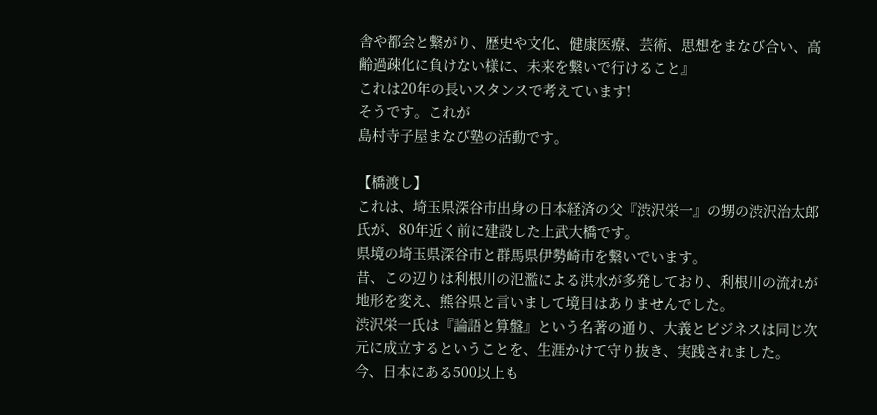舎や都会と繋がり、歴史や文化、健康医療、芸術、思想をまなび合い、高齢過疎化に負けない様に、未来を繋いで行けること』
これは20年の長いスタンスで考えています!
そうです。これが
島村寺子屋まなび塾の活動です。

【橋渡し】
これは、埼玉県深谷市出身の日本経済の父『渋沢栄一』の甥の渋沢治太郎氏が、80年近く前に建設した上武大橋です。
県境の埼玉県深谷市と群馬県伊勢崎市を繋いでいます。
昔、この辺りは利根川の氾濫による洪水が多発しており、利根川の流れが地形を変え、熊谷県と言いまして境目はありませんでした。
渋沢栄一氏は『論語と算盤』という名著の通り、大義とビジネスは同じ次元に成立するということを、生涯かけて守り抜き、実践されました。
今、日本にある500以上も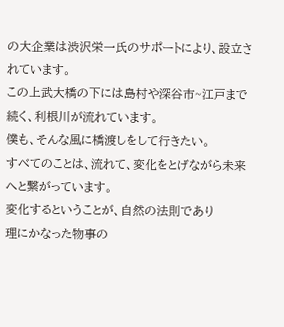の大企業は渋沢栄一氏のサポートにより、設立されています。
この上武大橋の下には島村や深谷市~江戸まで続く、利根川が流れています。
僕も、そんな風に橋渡しをして行きたい。
すべてのことは、流れて、変化をとげながら未来へと繋がっています。
変化するということが、自然の法則であり
理にかなった物事の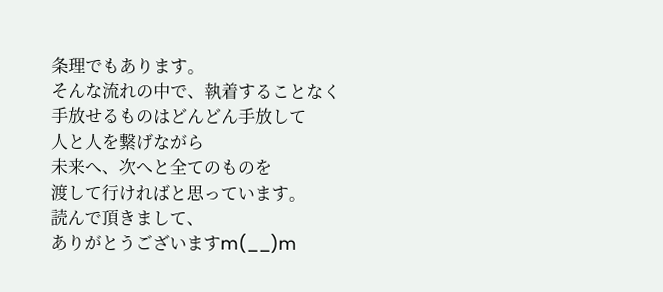条理でもあります。
そんな流れの中で、執着することなく
手放せるものはどんどん手放して
人と人を繋げながら
未来へ、次へと全てのものを
渡して行ければと思っています。
読んで頂きまして、
ありがとうございますm(__)m